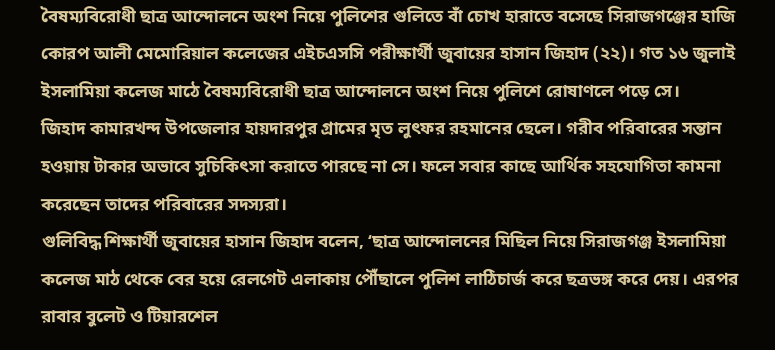বৈষম্যবিরোধী ছাত্র আন্দোলনে অংশ নিয়ে পুলিশের গুলিতে বাঁ চোখ হারাতে বসেছে সিরাজগঞ্জের হাজি কোরপ আলী মেমোরিয়াল কলেজের এইচএসসি পরীক্ষার্থী জুবায়ের হাসান জিহাদ (২২)। গত ১৬ জুলাই ইসলামিয়া কলেজ মাঠে বৈষম্যবিরোধী ছাত্র আন্দোলনে অংশ নিয়ে পুলিশে রোষাণলে পড়ে সে।
জিহাদ কামারখন্দ উপজেলার হায়দারপুর গ্রামের মৃত লুৎফর রহমানের ছেলে। গরীব পরিবারের সন্তান হওয়ায় টাকার অভাবে সুচিকিৎসা করাতে পারছে না সে। ফলে সবার কাছে আর্থিক সহযোগিতা কামনা করেছেন তাদের পরিবারের সদস্যরা।
গুলিবিদ্ধ শিক্ষার্থী জুবায়ের হাসান জিহাদ বলেন, ‘ছাত্র আন্দোলনের মিছিল নিয়ে সিরাজগঞ্জ ইসলামিয়া কলেজ মাঠ থেকে বের হয়ে রেলগেট এলাকায় পৌঁছালে পুলিশ লাঠিচার্জ করে ছত্রভঙ্গ করে দেয়। এরপর রাবার বুলেট ও টিয়ারশেল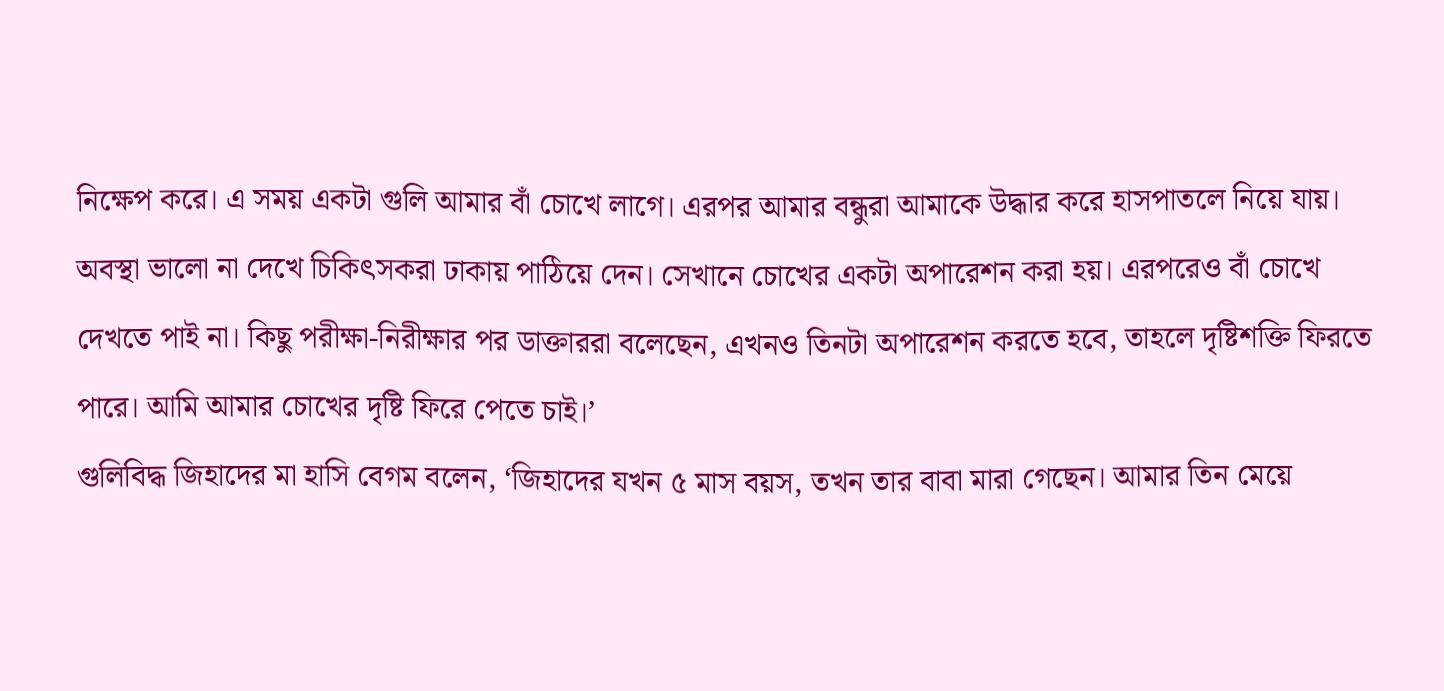নিক্ষেপ করে। এ সময় একটা গুলি আমার বাঁ চোখে লাগে। এরপর আমার বন্ধুরা আমাকে উদ্ধার করে হাসপাতলে নিয়ে যায়। অবস্থা ভালো না দেখে চিকিৎসকরা ঢাকায় পাঠিয়ে দেন। সেখানে চোখের একটা অপারেশন করা হয়। এরপরেও বাঁ চোখে দেখতে পাই না। কিছু পরীক্ষা-নিরীক্ষার পর ডাক্তাররা বলেছেন, এখনও তিনটা অপারেশন করতে হবে, তাহলে দৃষ্টিশক্তি ফিরতে পারে। আমি আমার চোখের দৃষ্টি ফিরে পেতে চাই।’
গুলিবিদ্ধ জিহাদের মা হাসি বেগম বলেন, ‘জিহাদের যখন ৫ মাস বয়স, তখন তার বাবা মারা গেছেন। আমার তিন মেয়ে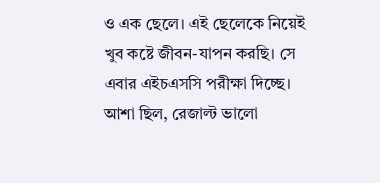ও এক ছেলে। এই ছেলেকে নিয়েই খুব কষ্টে জীবন-যাপন করছি। সে এবার এইচএসসি পরীক্ষা দিচ্ছে। আশা ছিল, রেজাল্ট ভালো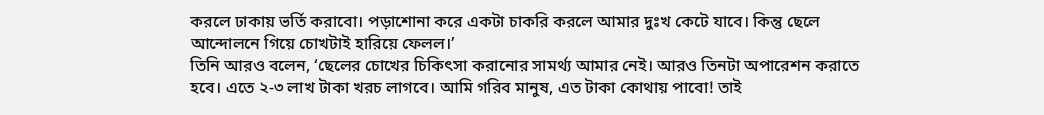করলে ঢাকায় ভর্তি করাবো। পড়াশোনা করে একটা চাকরি করলে আমার দুঃখ কেটে যাবে। কিন্তু ছেলে আন্দোলনে গিয়ে চোখটাই হারিয়ে ফেলল।’
তিনি আরও বলেন, ‘ছেলের চোখের চিকিৎসা করানোর সামর্থ্য আমার নেই। আরও তিনটা অপারেশন করাতে হবে। এতে ২-৩ লাখ টাকা খরচ লাগবে। আমি গরিব মানুষ, এত টাকা কোথায় পাবো! তাই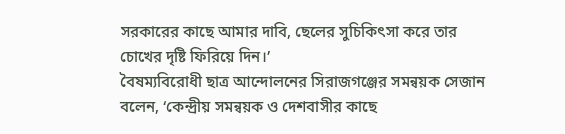সরকারের কাছে আমার দাবি, ছেলের সুচিকিৎসা করে তার চোখের দৃষ্টি ফিরিয়ে দিন।’
বৈষম্যবিরোধী ছাত্র আন্দোলনের সিরাজগঞ্জের সমন্বয়ক সেজান বলেন, ‘কেন্দ্রীয় সমন্বয়ক ও দেশবাসীর কাছে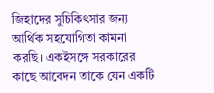জিহাদের সুচিকিৎসার জন্য আর্থিক সহযোগিতা কামনা করছি। একইসঙ্গে সরকারের কাছে আবেদন তাকে যেন একটি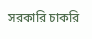সরকারি চাকরি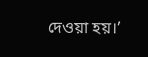দেওয়া হয়।’